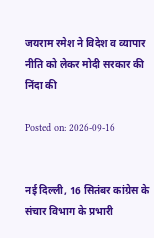जयराम रमेश ने विदेश व व्यापार नीति को लेकर मोदी सरकार की निंदा की

Posted on: 2026-09-16


नई दिल्ली, 16 सितंबर कांग्रेस के संचार विभाग के प्रभारी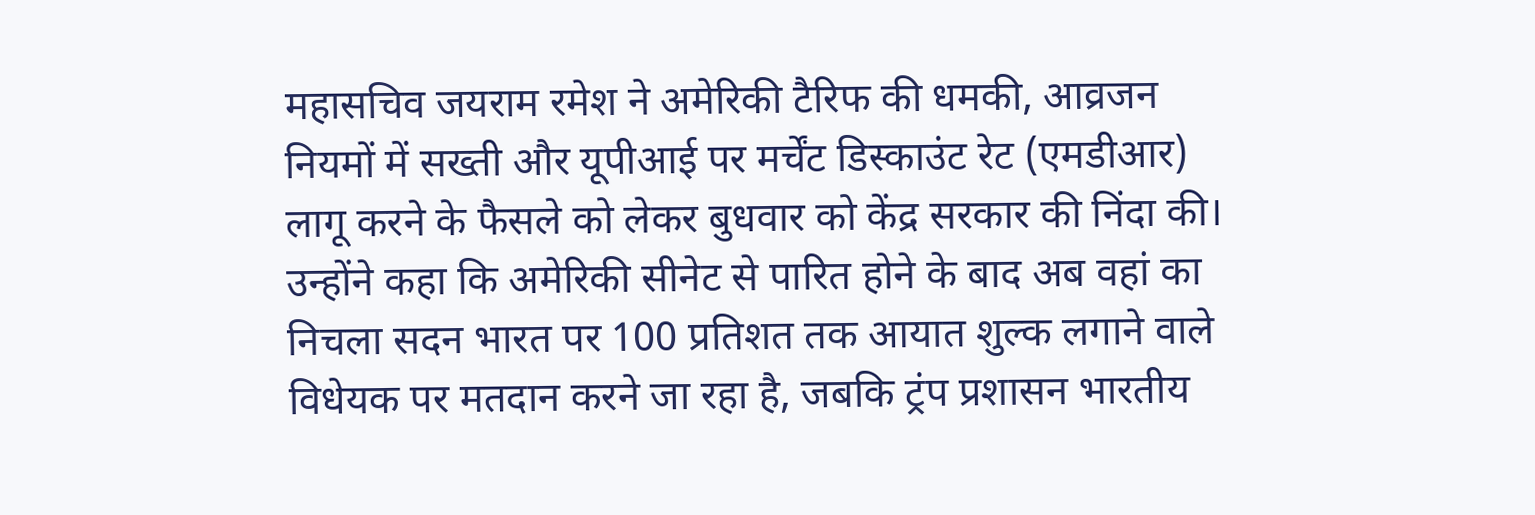महासचिव जयराम रमेश ने अमेरिकी टैरिफ की धमकी, आव्रजन नियमों में सख्ती और यूपीआई पर मर्चेंट डिस्काउंट रेट (एमडीआर) लागू करने के फैसले को लेकर बुधवार को केंद्र सरकार की निंदा की। उन्होंने कहा कि अमेरिकी सीनेट से पारित होने के बाद अब वहां का निचला सदन भारत पर 100 प्रतिशत तक आयात शुल्क लगाने वाले विधेयक पर मतदान करने जा रहा है, जबकि ट्रंप प्रशासन भारतीय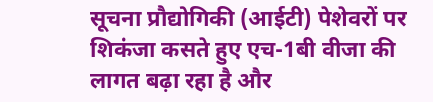सूचना प्रौद्योगिकी (आईटी) पेशेवरों पर शिकंजा कसते हुए एच-1बी वीजा की लागत बढ़ा रहा है और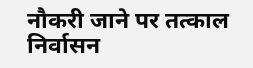नौकरी जाने पर तत्काल निर्वासन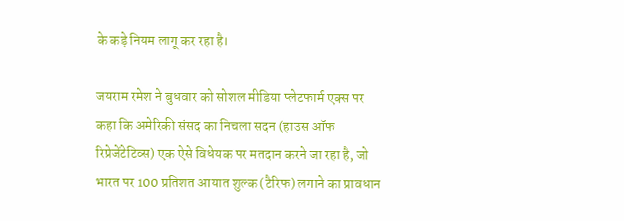के कड़े नियम लागू कर रहा है।

जयराम रमेश ने बुधवार को सोशल मीडिया प्लेटफार्म एक्स पर कहा कि अमेरिकी संसद का निचला सदन (हाउस ऑफ रिप्रेजेंटेटिव्स) एक ऐसे विधेयक पर मतदान करने जा रहा है, जो भारत पर 100 प्रतिशत आयात शुल्क (टैरिफ) लगाने का प्रावधान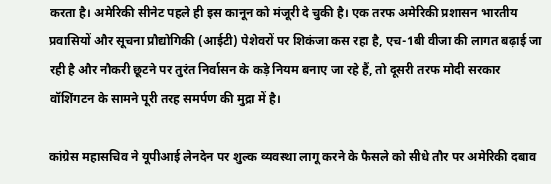करता है। अमेरिकी सीनेट पहले ही इस कानून को मंजूरी दे चुकी है। एक तरफ अमेरिकी प्रशासन भारतीय प्रवासियों और सूचना प्रौद्योगिकी (आईटी) पेशेवरों पर शिकंजा कस रहा है, एच-1बी वीजा की लागत बढ़ाई जा रही है और नौकरी छूटने पर तुरंत निर्वासन के कड़े नियम बनाए जा रहे हैं, तो दूसरी तरफ मोदी सरकार वॉशिंगटन के सामने पूरी तरह समर्पण की मुद्रा में है।

कांग्रेस महासचिव ने यूपीआई लेनदेन पर शुल्क व्यवस्था लागू करने के फैसले को सीधे तौर पर अमेरिकी दबाव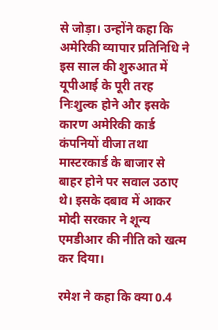से जोड़ा। उन्होंने कहा कि अमेरिकी व्यापार प्रतिनिधि ने इस साल की शुरुआत में यूपीआई के पूरी तरह निःशुल्क होने और इसके कारण अमेरिकी कार्ड कंपनियों वीजा तथा मास्टरकार्ड के बाजार से बाहर होने पर सवाल उठाए थे। इसके दबाव में आकर मोदी सरकार ने शून्य एमडीआर की नीति को खत्म कर दिया।

रमेश ने कहा कि क्या 0.4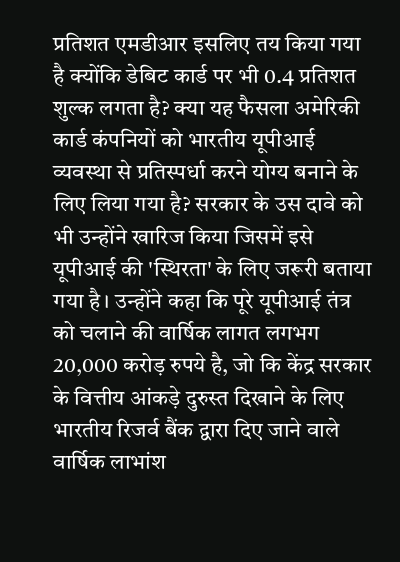प्रतिशत एमडीआर इसलिए तय किया गया है क्योंकि डेबिट कार्ड पर भी 0.4 प्रतिशत शुल्क लगता है? क्या यह फैसला अमेरिकी कार्ड कंपनियों को भारतीय यूपीआई व्यवस्था से प्रतिस्पर्धा करने योग्य बनाने के लिए लिया गया है? सरकार के उस दावे को भी उन्होंने खारिज किया जिसमें इसे यूपीआई की 'स्थिरता' के लिए जरूरी बताया गया है। उन्होंने कहा कि पूरे यूपीआई तंत्र को चलाने की वार्षिक लागत लगभग 20,000 करोड़ रुपये है, जो कि केंद्र सरकार के वित्तीय आंकड़े दुरुस्त दिखाने के लिए भारतीय रिजर्व बैंक द्वारा दिए जाने वाले वार्षिक लाभांश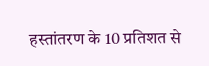हस्तांतरण के 10 प्रतिशत से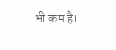भी कम है।